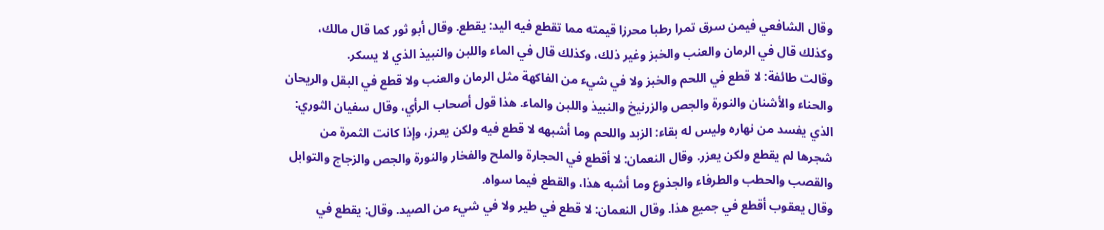وقال الشافعي فيمن سرق تمرا رطبا محرزا قيمته مما تقطع فيه اليد: يقطع. وقال أبو ثور كما قال مالك، وكذلك قال في الرمان والعنب والخبز وغير ذلك، وكذلك قال في الماء واللبن والنبيذ الذي لا يسكر.
وقالت طائفة: لا قطع في اللحم والخبز ولا في شيء من الفاكهة مثل الرمان والعنب ولا قطع في البقل والريحان والحناء والأشنان والنورة والجص والزرنيخ والنبيذ واللبن والماء. هذا قول أصحاب الرأي، وقال سفيان الثوري: الذي يفسد من نهاره وليس له بقاء: الزبد واللحم وما أشبهه لا قطع فيه ولكن يعرز، وإذا كانت الثمرة من شجرها لم يقطع ولكن يعزر. وقال النعمان: لا أقطع في الحجارة والملح والفخار والنورة والجص والزجاج والتوابل والقصب والحطب والطرفاء والجذوع وما أشبه هذا، والقطع فيما سواه.
وقال يعقوب أقطع في جميع هذا. وقال النعمان: لا قطع في طير ولا في شيء من الصيد. وقال: يقطع في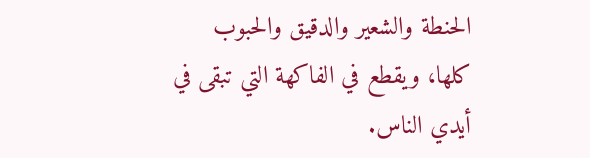الحنطة والشعير والدقيق والحبوب كلها، ويقطع في الفاكهة التي تبقى في أيدي الناس.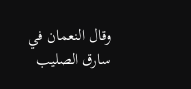وقال النعمان في سارق الصليب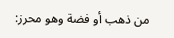من ذهب أو فضة وهو محرز: